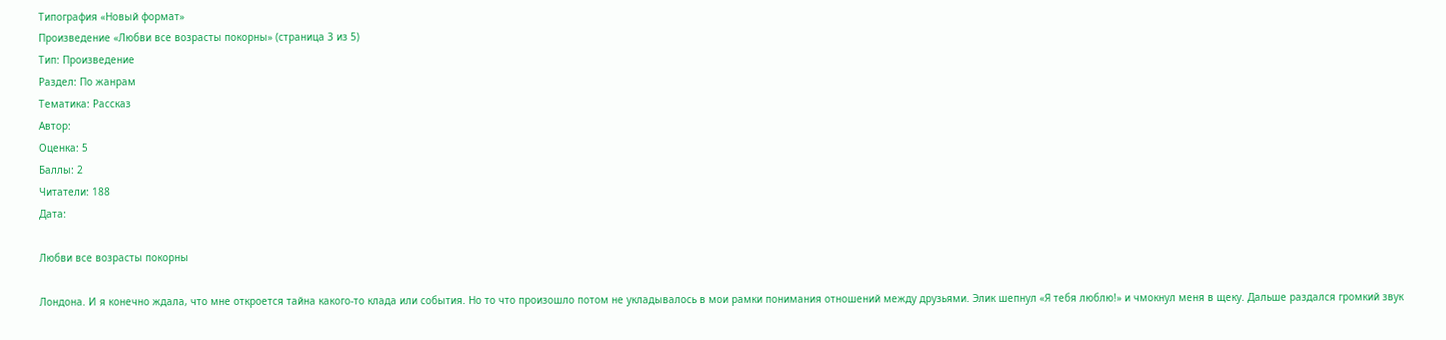Типография «Новый формат»
Произведение «Любви все возрасты покорны» (страница 3 из 5)
Тип: Произведение
Раздел: По жанрам
Тематика: Рассказ
Автор:
Оценка: 5
Баллы: 2
Читатели: 188
Дата:

Любви все возрасты покорны

Лондона. И я конечно ждала, что мне откроется тайна какого-то клада или события. Но то что произошло потом не укладывалось в мои рамки понимания отношений между друзьями. Элик шепнул «Я тебя люблю!» и чмокнул меня в щеку. Дальше раздался громкий звук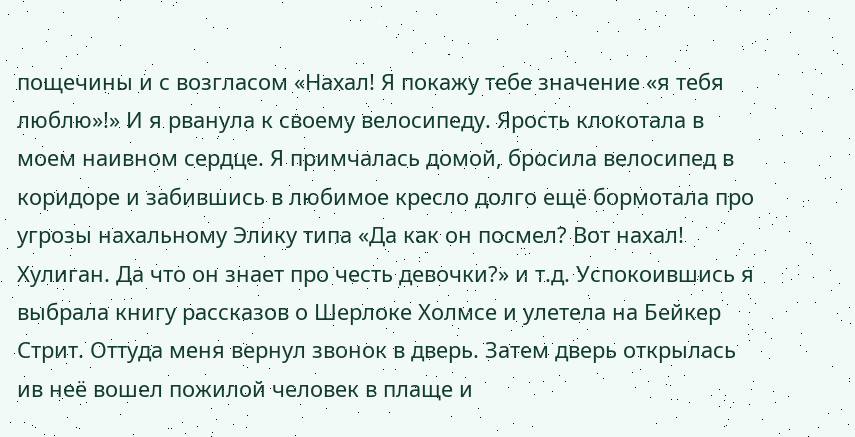пощечины и с возгласом «Нахал! Я покажу тебе значение «я тебя люблю»!» И я рванула к своему велосипеду. Ярость клокотала в моем наивном сердце. Я примчалась домой, бросила велосипед в коридоре и забившись в любимое кресло долго ещё бормотала про угрозы нахальному Элику типа «Да как он посмел? Вот нахал! Хулиган. Да что он знает про честь девочки?» и т.д. Успокоившись я выбрала книгу рассказов о Шерлоке Холмсе и улетела на Бейкер Стрит. Оттуда меня вернул звонок в дверь. Затем дверь открылась ив неё вошел пожилой человек в плаще и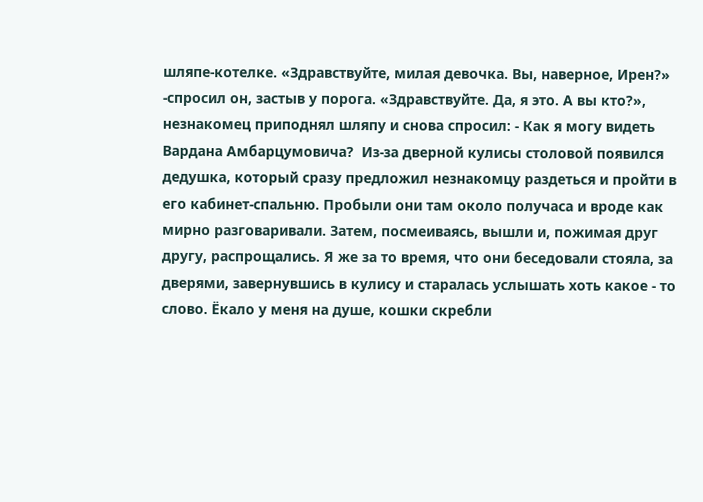шляпе-котелке. «Здравствуйте, милая девочка. Вы, наверное, Ирен?» -спросил он, застыв у порога. «Здравствуйте. Да, я это. А вы кто?», незнакомец приподнял шляпу и снова спросил: - Как я могу видеть Вардана Амбарцумовича?  Из-за дверной кулисы столовой появился дедушка, который сразу предложил незнакомцу раздеться и пройти в его кабинет-спальню. Пробыли они там около получаса и вроде как мирно разговаривали. Затем, посмеиваясь, вышли и, пожимая друг другу, распрощались. Я же за то время, что они беседовали стояла, за дверями, завернувшись в кулису и старалась услышать хоть какое - то слово. Ёкало у меня на душе, кошки скребли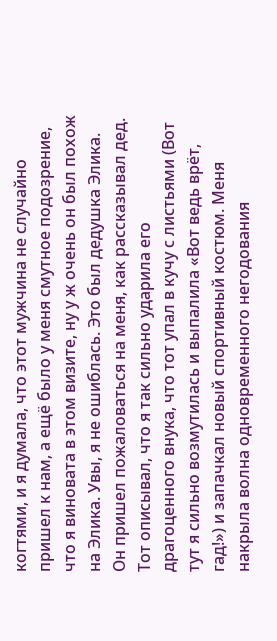когтями, и я думала, что этот мужчина не случайно пришел к нам, а ещё было у меня смутное подозрение, что я виновата в этом визите, ну у ж очень он был похож на Элика. Увы, я не ошиблась. Это был дедушка Элика. Он пришел пожаловаться на меня, как рассказывал дед. Тот описывал, что я так сильно ударила его драгоценного внука, что тот упал в кучу с листьями (Вот тут я сильно возмутилась и выпалила «Вот ведь врёт, гад!») и запачкал новый спортивный костюм. Меня накрыла волна одновременного негодования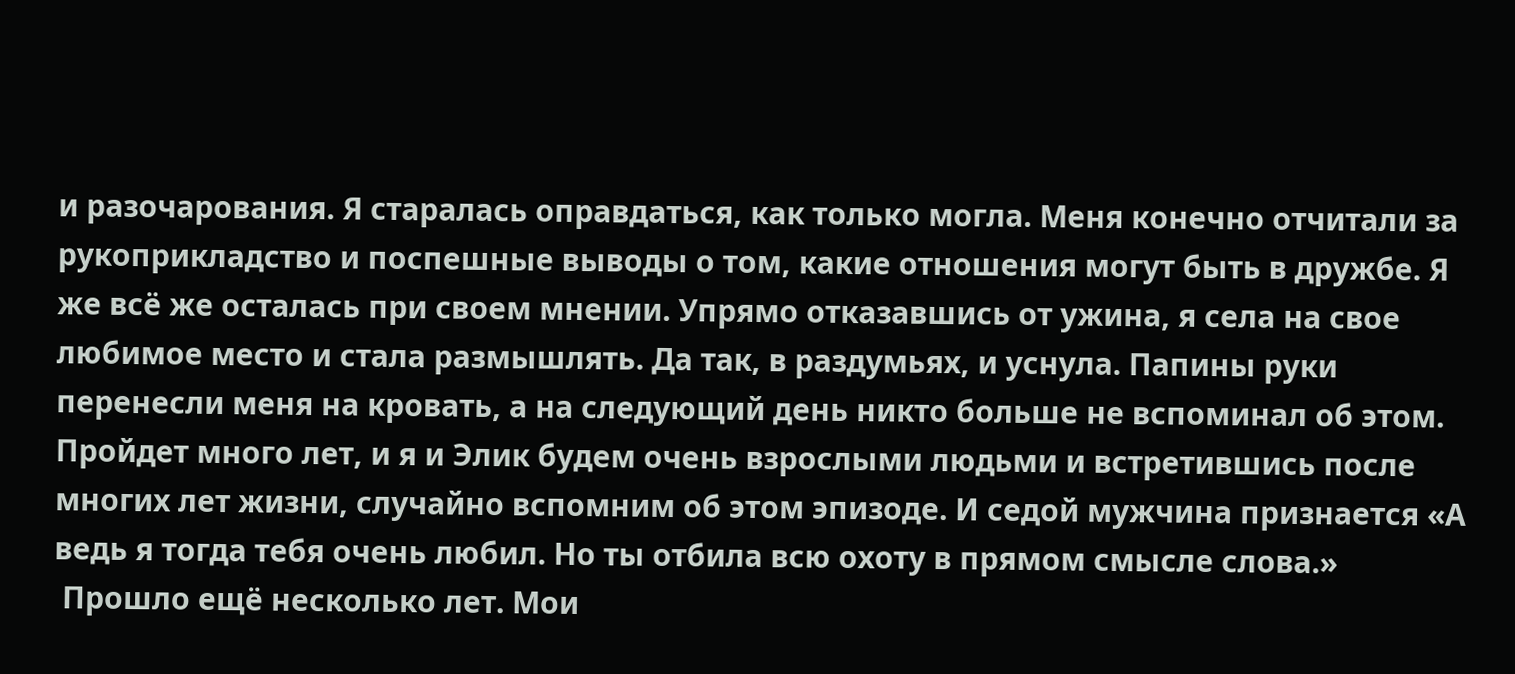и разочарования. Я старалась оправдаться, как только могла. Меня конечно отчитали за рукоприкладство и поспешные выводы о том, какие отношения могут быть в дружбе. Я же всё же осталась при своем мнении. Упрямо отказавшись от ужина, я села на свое любимое место и стала размышлять. Да так, в раздумьях, и уснула. Папины руки перенесли меня на кровать, а на следующий день никто больше не вспоминал об этом. Пройдет много лет, и я и Элик будем очень взрослыми людьми и встретившись после многих лет жизни, случайно вспомним об этом эпизоде. И седой мужчина признается «А ведь я тогда тебя очень любил. Но ты отбила всю охоту в прямом смысле слова.»
 Прошло ещё несколько лет. Мои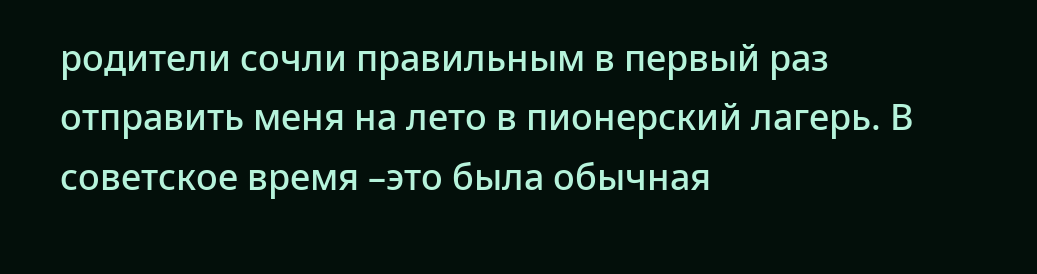родители сочли правильным в первый раз отправить меня на лето в пионерский лагерь. В советское время –это была обычная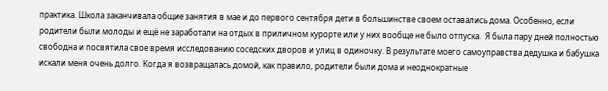практика. Школа заканчивала общие занятия в мае и до первого сентября дети в большинстве своем оставались дома. Особенно, если родители были молоды и ещё не заработали на отдых в приличном курорте или у них вообще не было отпуска.  Я была пару дней полностью свободна и посвятила свое время исследованию соседских дворов и улиц в одиночку. В результате моего самоуправства дедушка и бабушка искали меня очень долго. Когда я возвращалась домой, как правило, родители были дома и неоднократные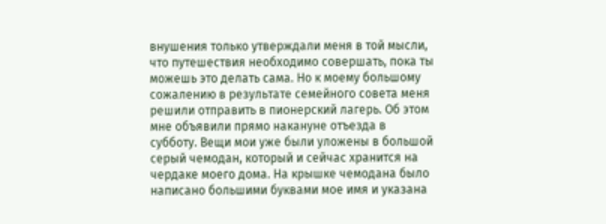внушения только утверждали меня в той мысли, что путешествия необходимо совершать, пока ты можешь это делать сама. Но к моему большому сожалению в результате семейного совета меня решили отправить в пионерский лагерь. Об этом мне объявили прямо накануне отъезда в субботу. Вещи мои уже были уложены в большой серый чемодан, который и сейчас хранится на чердаке моего дома. На крышке чемодана было написано большими буквами мое имя и указана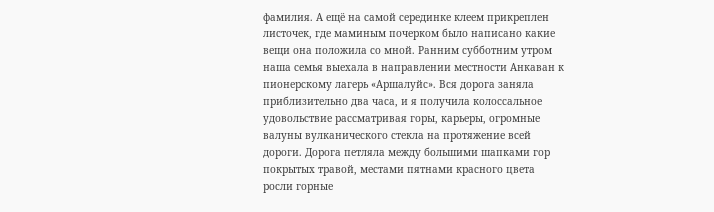фамилия. А ещё на самой серединке клеем прикреплен листочек, где маминым почерком было написано какие вещи она положила со мной. Ранним субботним утром наша семья выехала в направлении местности Анкаван к пионерскому лагерь «Аршалуйс». Вся дорога заняла приблизительно два часа, и я получила колоссальное удовольствие рассматривая горы, карьеры, огромные валуны вулканического стекла на протяжение всей дороги. Дорога петляла между большими шапками гор покрытых травой, местами пятнами красного цвета росли горные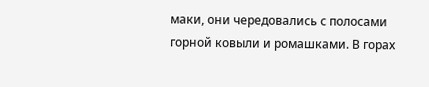маки, они чередовались с полосами горной ковыли и ромашками. В горах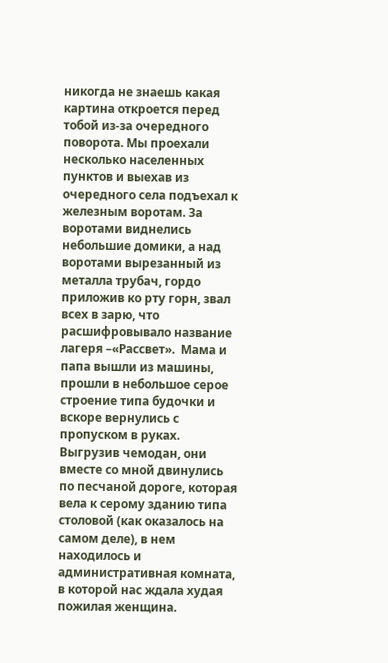никогда не знаешь какая картина откроется перед тобой из-за очередного поворота. Мы проехали несколько населенных пунктов и выехав из очередного села подъехал к железным воротам. За воротами виднелись небольшие домики, а над воротами вырезанный из металла трубач, гордо приложив ко рту горн, звал всех в зарю, что расшифровывало название лагеря –«Рассвет».  Мама и папа вышли из машины, прошли в небольшое серое строение типа будочки и вскоре вернулись с пропуском в руках. Выгрузив чемодан, они вместе со мной двинулись по песчаной дороге, которая вела к серому зданию типа столовой (как оказалось на самом деле), в нем находилось и административная комната, в которой нас ждала худая пожилая женщина.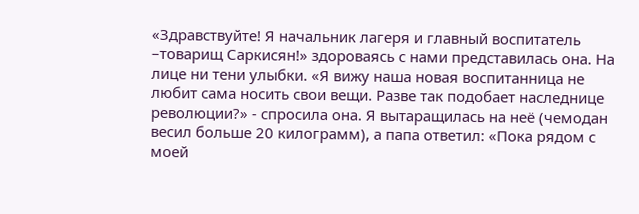«Здравствуйте! Я начальник лагеря и главный воспитатель –товарищ Саркисян!» здороваясь с нами представилась она. На лице ни тени улыбки. «Я вижу наша новая воспитанница не любит сама носить свои вещи. Разве так подобает наследнице революции?» - спросила она. Я вытаращилась на неё (чемодан весил больше 20 килограмм), а папа ответил: «Пока рядом с моей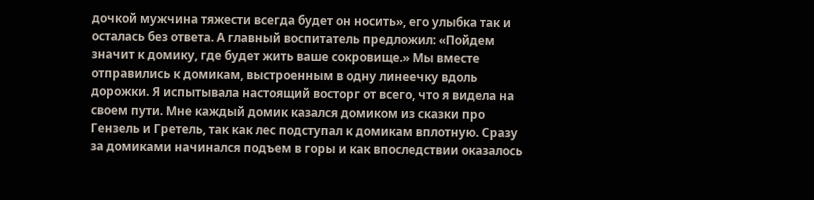дочкой мужчина тяжести всегда будет он носить», его улыбка так и осталась без ответа. А главный воспитатель предложил: «Пойдем значит к домику, где будет жить ваше сокровище.» Мы вместе отправились к домикам, выстроенным в одну линеечку вдоль дорожки. Я испытывала настоящий восторг от всего, что я видела на своем пути. Мне каждый домик казался домиком из сказки про Гензель и Гретель, так как лес подступал к домикам вплотную. Сразу за домиками начинался подъем в горы и как впоследствии оказалось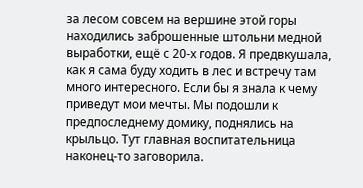за лесом совсем на вершине этой горы находились заброшенные штольни медной выработки, ещё с 20-х годов. Я предвкушала, как я сама буду ходить в лес и встречу там много интересного. Если бы я знала к чему приведут мои мечты. Мы подошли к предпоследнему домику, поднялись на крыльцо. Тут главная воспитательница наконец-то заговорила.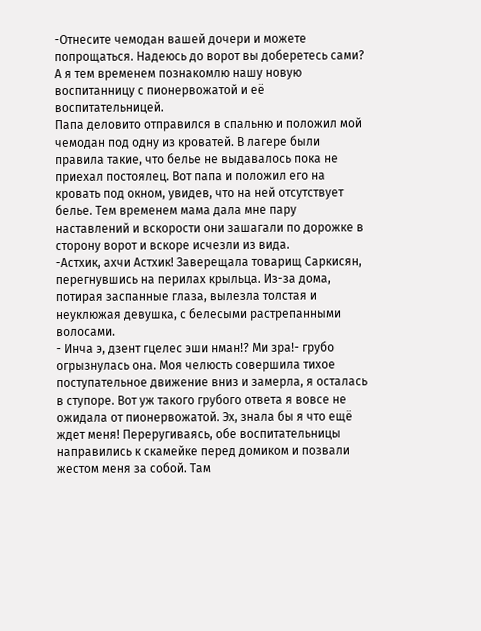-Отнесите чемодан вашей дочери и можете попрощаться. Надеюсь до ворот вы доберетесь сами? А я тем временем познакомлю нашу новую воспитанницу с пионервожатой и её воспитательницей.
Папа деловито отправился в спальню и положил мой чемодан под одну из кроватей. В лагере были правила такие, что белье не выдавалось пока не приехал постоялец. Вот папа и положил его на кровать под окном, увидев, что на ней отсутствует белье. Тем временем мама дала мне пару наставлений и вскорости они зашагали по дорожке в сторону ворот и вскоре исчезли из вида.
-Астхик, ахчи Астхик! Заверещала товарищ Саркисян, перегнувшись на перилах крыльца. Из-за дома, потирая заспанные глаза, вылезла толстая и неуклюжая девушка, с белесыми растрепанными волосами.
- Инча э, дзент гцелес эши нман!? Ми зра!- грубо огрызнулась она. Моя челюсть совершила тихое поступательное движение вниз и замерла, я осталась в ступоре. Вот уж такого грубого ответа я вовсе не ожидала от пионервожатой. Эх, знала бы я что ещё ждет меня! Переругиваясь, обе воспитательницы направились к скамейке перед домиком и позвали жестом меня за собой. Там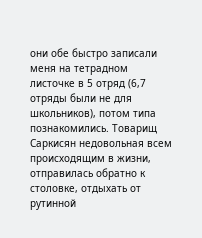они обе быстро записали меня на тетрадном листочке в 5 отряд (6,7 отряды были не для школьников), потом типа познакомились. Товарищ Саркисян недовольная всем происходящим в жизни, отправилась обратно к столовке, отдыхать от рутинной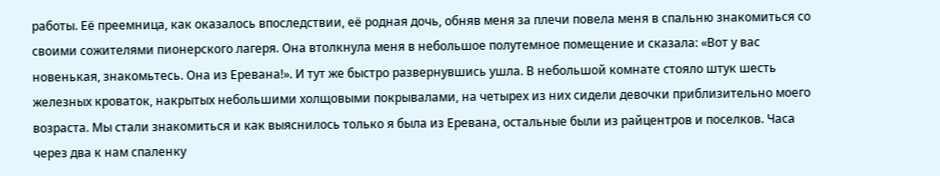работы. Её преемница, как оказалось впоследствии, её родная дочь, обняв меня за плечи повела меня в спальню знакомиться со своими сожителями пионерского лагеря. Она втолкнула меня в небольшое полутемное помещение и сказала: «Вот у вас новенькая, знакомьтесь. Она из Еревана!». И тут же быстро развернувшись ушла. В небольшой комнате стояло штук шесть железных кроваток, накрытых небольшими холщовыми покрывалами, на четырех из них сидели девочки приблизительно моего возраста. Мы стали знакомиться и как выяснилось только я была из Еревана, остальные были из райцентров и поселков. Часа через два к нам спаленку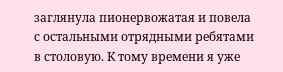заглянула пионервожатая и повела с остальными отрядными ребятами в столовую. К тому времени я уже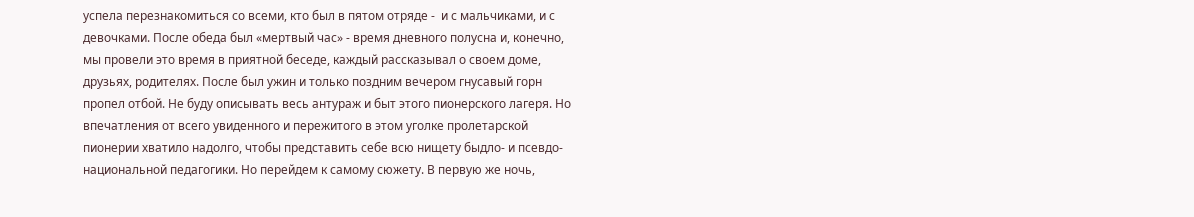успела перезнакомиться со всеми, кто был в пятом отряде -  и с мальчиками, и с девочками. После обеда был «мертвый час» - время дневного полусна и, конечно, мы провели это время в приятной беседе, каждый рассказывал о своем доме, друзьях, родителях. После был ужин и только поздним вечером гнусавый горн пропел отбой. Не буду описывать весь антураж и быт этого пионерского лагеря. Но впечатления от всего увиденного и пережитого в этом уголке пролетарской пионерии хватило надолго, чтобы представить себе всю нищету быдло- и псевдо- национальной педагогики. Но перейдем к самому сюжету. В первую же ночь,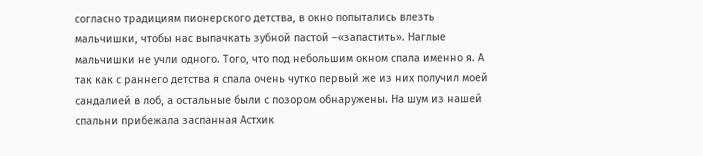согласно традициям пионерского детства, в окно попытались влезть мальчишки, чтобы нас выпачкать зубной пастой –«запастить». Наглые мальчишки не учли одного. Того, что под небольшим окном спала именно я. А так как с раннего детства я спала очень чутко первый же из них получил моей сандалией в лоб, а остальные были с позором обнаружены. На шум из нашей спальни прибежала заспанная Астхик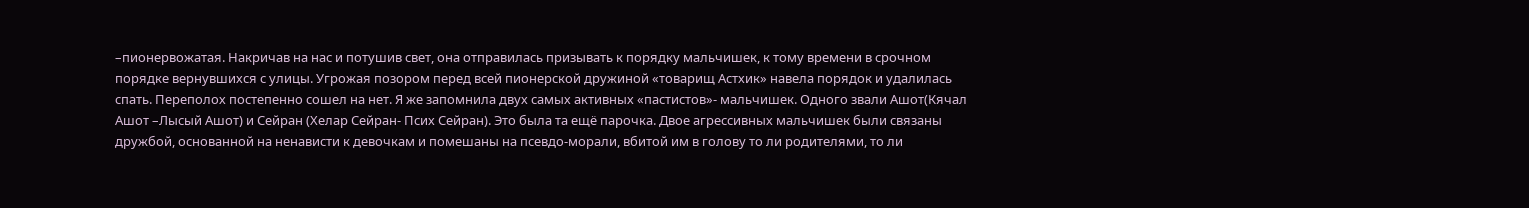–пионервожатая. Накричав на нас и потушив свет, она отправилась призывать к порядку мальчишек, к тому времени в срочном порядке вернувшихся с улицы. Угрожая позором перед всей пионерской дружиной «товарищ Астхик» навела порядок и удалилась спать. Переполох постепенно сошел на нет. Я же запомнила двух самых активных «пастистов»- мальчишек. Одного звали Ашот(Кячал Ашот –Лысый Ашот) и Сейран (Хелар Сейран- Псих Сейран). Это была та ещё парочка. Двое агрессивных мальчишек были связаны дружбой, основанной на ненависти к девочкам и помешаны на псевдо-морали, вбитой им в голову то ли родителями, то ли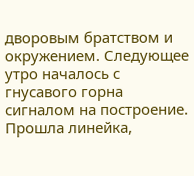дворовым братством и окружением. Следующее утро началось с гнусавого горна сигналом на построение. Прошла линейка,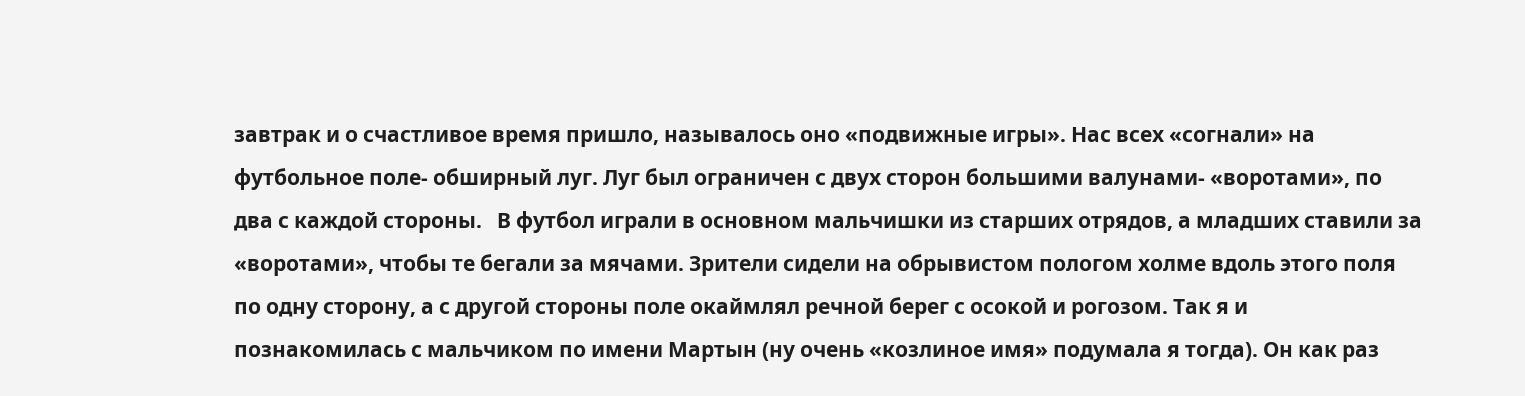завтрак и о счастливое время пришло, называлось оно «подвижные игры». Нас всех «согнали» на футбольное поле- обширный луг. Луг был ограничен с двух сторон большими валунами- «воротами», по два с каждой стороны.   В футбол играли в основном мальчишки из старших отрядов, а младших ставили за «воротами», чтобы те бегали за мячами. Зрители сидели на обрывистом пологом холме вдоль этого поля по одну сторону, а с другой стороны поле окаймлял речной берег с осокой и рогозом. Так я и познакомилась с мальчиком по имени Мартын (ну очень «козлиное имя» подумала я тогда). Он как раз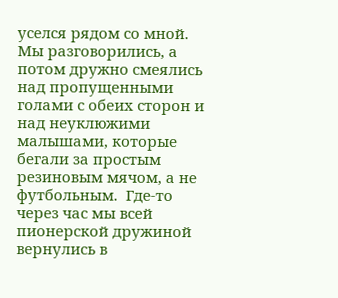уселся рядом со мной. Мы разговорились, а потом дружно смеялись над пропущенными голами с обеих сторон и над неуклюжими малышами, которые бегали за простым резиновым мячом, а не футбольным.  Где-то через час мы всей пионерской дружиной вернулись в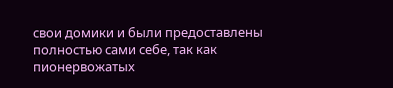свои домики и были предоставлены полностью сами себе, так как пионервожатых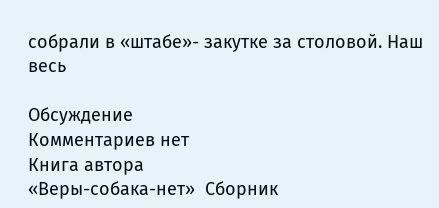собрали в «штабе»- закутке за столовой. Наш весь

Обсуждение
Комментариев нет
Книга автора
«Веры-собака-нет»  Сборник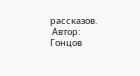рассказов.
 Автор: Гонцов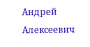Андрей Алексеевич